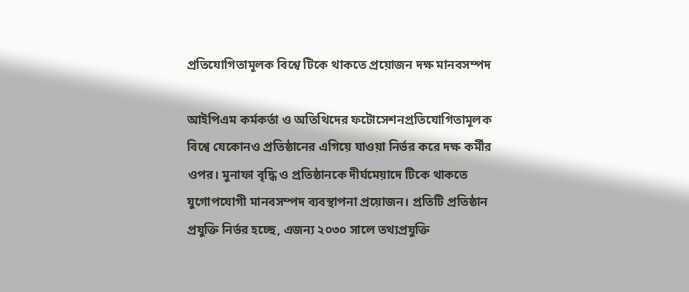প্রতিযোগিতামূলক বিশ্বে টিকে থাকতে প্রয়োজন দক্ষ মানবসম্পদ

আইপিএম কর্মকর্তা ও অতিথিদের ফটোসেশনপ্রতিযোগিতামূলক বিশ্বে যেকোনও প্রতিষ্ঠানের এগিয়ে যাওয়া নির্ভর করে দক্ষ কর্মীর ওপর। মুনাফা বৃদ্ধি ও প্রতিষ্ঠানকে দীর্ঘমেয়াদে টিকে থাকতে যুগোপযোগী মানবসম্পদ ব্যবস্থাপনা প্রয়োজন। প্রতিটি প্রতিষ্ঠান প্রযুক্তি নির্ভর হচ্ছে, এজন্য ২০৩০ সালে তথ্যপ্রযুক্তি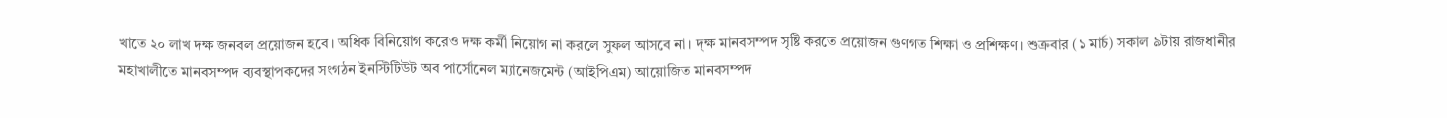খাতে ২০ লাখ দক্ষ জনবল প্রয়োজন হবে। অধিক বিনিয়োগ করেও দক্ষ কর্মী নিয়োগ না করলে সুফল আসবে না। দ্ক্ষ মানবসম্পদ সৃষ্টি করতে প্রয়োজন গুণগত শিক্ষা ও প্রশিক্ষণ। শুক্রবার (১ মার্চ) সকাল ৯টায় রাজধানীর মহাখালীতে মানবসম্পদ ব্যবস্থাপকদের সংগঠন ইনস্টিটিউট অব পার্সোনেল ম্যানেজমেন্ট (আইপিএম) আয়োজিত মানবসম্পদ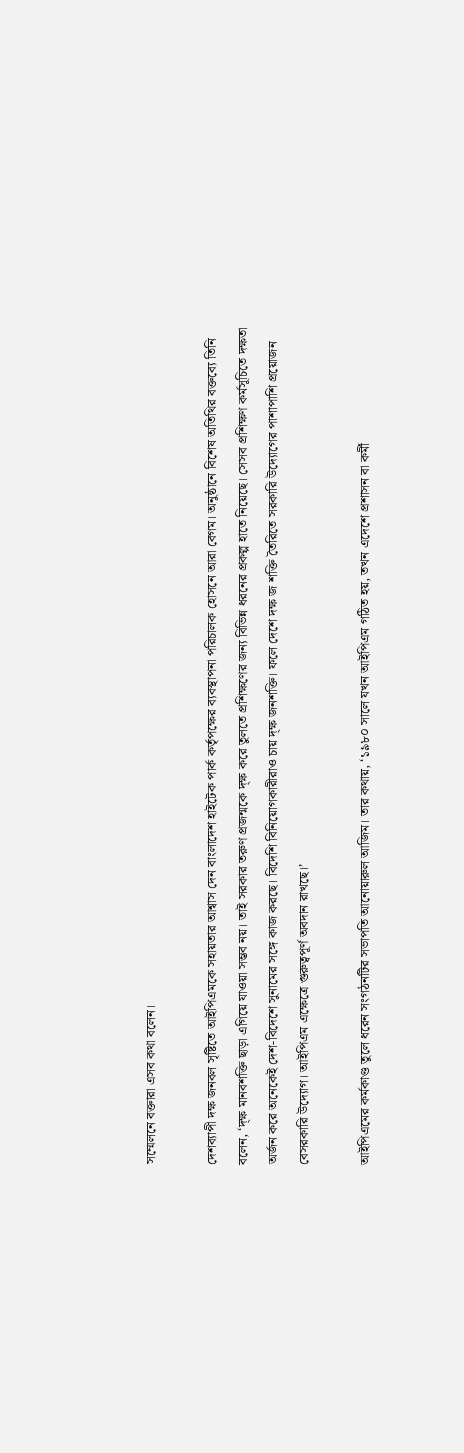সম্মেলনে বক্তারা এসব কথা বলেন।

দেশব্যাপী দক্ষ জনবল সৃষ্টিতে আইপিএমকে সহায়তার আশ্বাস দেন বাংলাদেশ হাইটেক পার্ক কর্তৃপক্ষের ব্যবস্থাপনা পরিচালক হোসনে আরা বেগম। অনুষ্ঠানে বিশেষ অতিথির বক্তব্যে তিনি বলেন, ‘দ্ক্ষ মানবশক্তি ছাড়া এগিয়ে যাওয়া সম্ভব নয়। তাই সরকার তরুণ প্রজন্মকে দ্ক্ষ করে তুলতে প্রশিক্ষণের জন্য বিভিন্ন ধরনের প্রকল্প হাতে নিয়েছে। সেসব প্রশিক্ষণ কর্মসূচিতে দক্ষতা অর্জন করে অনেকেই দেশ-বিদেশে সুনামের সঙ্গে কাজ করছে। বিদেশি বিনিয়োগকারীরাও চায় দ্ক্ষ জনশক্তি। ফলে দেশে দক্ষ জ শক্তি তৈরিতে সরকারি উদ্যোগের পাশাপাশি প্রয়োজন বেসরকারি উদ্যোগ। আইপিএম এক্ষেত্রে গুরুত্বপূর্ণ অবদান রাখছে।’

আইপিএমের কর্মকাণ্ড তুলে ধরেন সংগঠনটির সভাপতি আনোয়ারুল আজিম। তার কথায়, ‘১৯৮০ সালে যখন আইপিএম গঠিত হয়, তখন এদেশে প্রশাসন বা কর্মী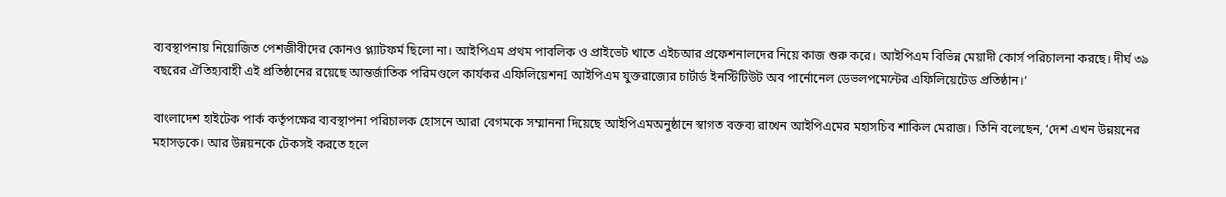ব্যবস্থাপনায় নিয়োজিত পেশজীবীদের কোনও প্ল্যাটফর্ম ছিলো না। আইপিএম প্রথম পাবলিক ও প্রাইভেট খাতে এইচআর প্রফেশনালদের নিয়ে কাজ শুরু করে। আইপিএম বিভিন্ন মেয়াদী কোর্স পরিচালনা করছে। দীর্ঘ ৩৯ বছরের ঐতিহ্যবাহী এই প্রতিষ্ঠানের রয়েছে আন্তর্জাতিক পরিমণ্ডলে কার্যকর এফিলিয়েশনI আইপিএম যুক্তরাজ্যের চার্টার্ড ইনস্টিটিউট অব পার্নোনেল ডেভলপমেন্টের এফিলিয়েটেড প্রতিষ্ঠান।’

বাংলাদেশ হাইটেক পার্ক কর্তৃপক্ষের ব্যবস্থাপনা পরিচালক হোসনে আরা বেগমকে সম্মাননা দিয়েছে আইপিএমঅনুষ্ঠানে স্বাগত বক্তব্য রাখেন আইপিএমের মহাসচিব শাকিল মেরাজ। তিনি বলেছেন, ‘দেশ এখন উন্নয়নের মহাসড়কে। আর উন্নয়নকে টেকসই করতে হলে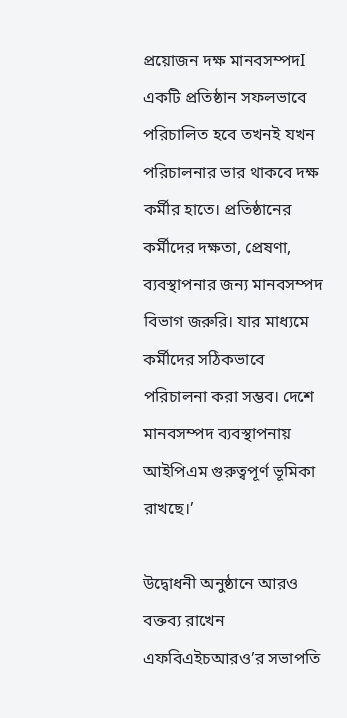প্রয়োজন দক্ষ মানবসম্পদI একটি প্রতিষ্ঠান সফলভাবে পরিচালিত হবে তখনই যখন পরিচালনার ভার থাকবে দক্ষ কর্মীর হাতে। প্রতিষ্ঠানের কর্মীদের দক্ষতা, প্রেষণা, ব্যবস্থাপনার জন্য মানবসম্পদ বিভাগ জরুরি। যার মাধ্যমে কর্মীদের সঠিকভাবে পরিচালনা করা সম্ভব। দেশে মানবসম্পদ ব্যবস্থাপনায় আইপিএম গুরুত্বপূর্ণ ভূমিকা রাখছে।’

উদ্বোধনী অনুষ্ঠানে আরও বক্তব্য রাখেন এফবিএইচআরও’র সভাপতি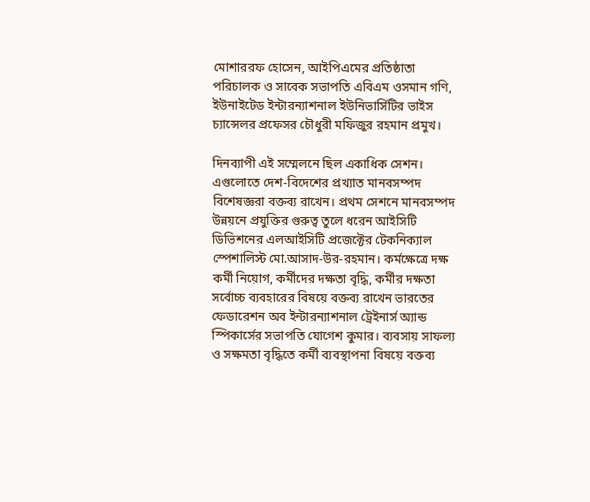মোশাররফ হোসেন, আইপিএমের প্রতিষ্ঠাতা পরিচালক ও সাবেক সভাপতি এবিএম ওসমান গণি, ইউনাইটেড ইন্টারন্যাশনাল ইউনিভার্সিটির ভাইস চ্যান্সেলর প্রফেসর চৌধুরী মফিজুর রহমান প্রমুখ।

দিনব্যাপী এই সম্মেলনে ছিল একাধিক সেশন। এগুলোতে দেশ-বিদেশের প্রখ্যাত মানবসম্পদ বিশেষজ্ঞরা বক্তব্য রাখেন। প্রথম সেশনে মানবসম্পদ উন্নয়নে প্রযুক্তির গুরুত্ব তুলে ধরেন আইসিটি ডিভিশনের এলআইসিটি প্রজেক্টের টেকনিক্যাল স্পেশালিস্ট মো.আসাদ-উর-রহমান। কর্মক্ষেত্রে দক্ষ কর্মী নিয়োগ, কর্মীদের দক্ষতা বৃদ্ধি, কর্মীর দক্ষতা সর্বোচ্চ ব্যবহারের বিষয়ে বক্তব্য রাখেন ভারতের ফেডারেশন অব ইন্টারন্যাশনাল ট্রেইনার্স অ্যান্ড স্পিকার্সের সভাপতি যোগেশ কুমার। ব্যবসায় সাফল্য ও সক্ষমতা বৃদ্ধিতে কর্মী ব্যবস্থাপনা বিষয়ে বক্তব্য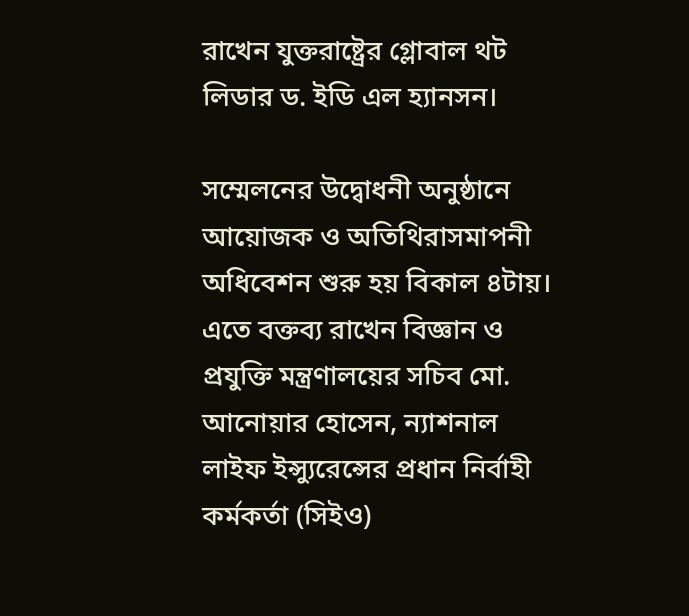রাখেন যুক্তরাষ্ট্রের গ্লোবাল থট লিডার ড. ইডি এল হ্যানসন।

সম্মেলনের উদ্বোধনী অনুষ্ঠানে আয়োজক ও অতিথিরাসমাপনী অধিবেশন শুরু হয় বিকাল ৪টায়। এতে বক্তব্য রাখেন বিজ্ঞান ও প্রযুক্তি মন্ত্রণালয়ের সচিব মো. আনোয়ার হোসেন, ন্যাশনাল লাইফ ইন্স্যুরেন্সের প্রধান নির্বাহী কর্মকর্তা (সিইও)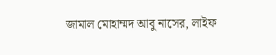জামাল মোহাম্মদ আবু নাসের, লাইফ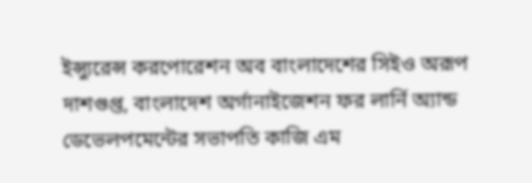ইন্স্যুরেন্স করপোরেশন অব বাংলাদেশের সিইও অরূপ দাশগুপ্ত, বাংলাদেশ অর্গানাইজেশন ফর লার্নি অ্যান্ড ডেভেলপমেন্টের সভাপতি কাজি এম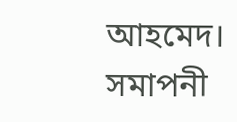আহমেদ। সমাপনী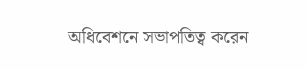অধিবেশনে সভাপতিত্ব করেন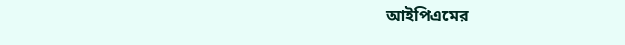আইপিএমের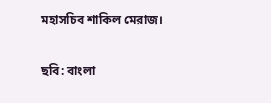মহাসচিব শাকিল মেরাজ।

ছবি: বাংলা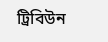ট্রিবিউন